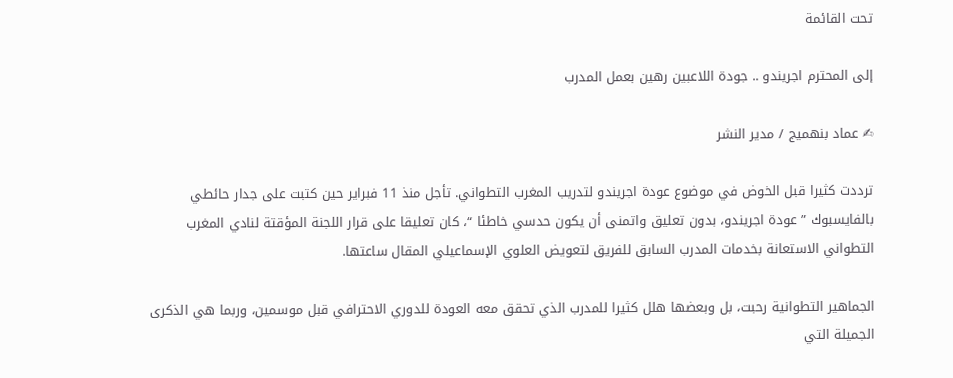تحت القائمة

إلى المحترم اجريندو .. جودة اللاعبين رهين بعمل المدرب

✍ عماد بنهميج / مدير النشر

ترددت كثيرا قبل الخوض في موضوع عودة اجريندو لتدريب المغرب التطواني. تأجل منذ 11 فبراير حين كتبت على جدار حائطي بالفايسبوك ” عودة اجريندو، بدون تعليق واتمنى أن يكون حدسي خاطئا “، كان تعليقا على قرار اللجنة المؤقتة لنادي المغرب التطواني الاستعانة بخدمات المدرب السابق للفريق لتعويض العلوي الإسماعيلي المقال ساعتها.

الجماهير التطوانية رحبت، بل وبعضها هلل كثيرا للمدرب الذي تحقق معه العودة للدوري الاحترافي قبل موسمين، وربما هي الذكرى الجميلة التي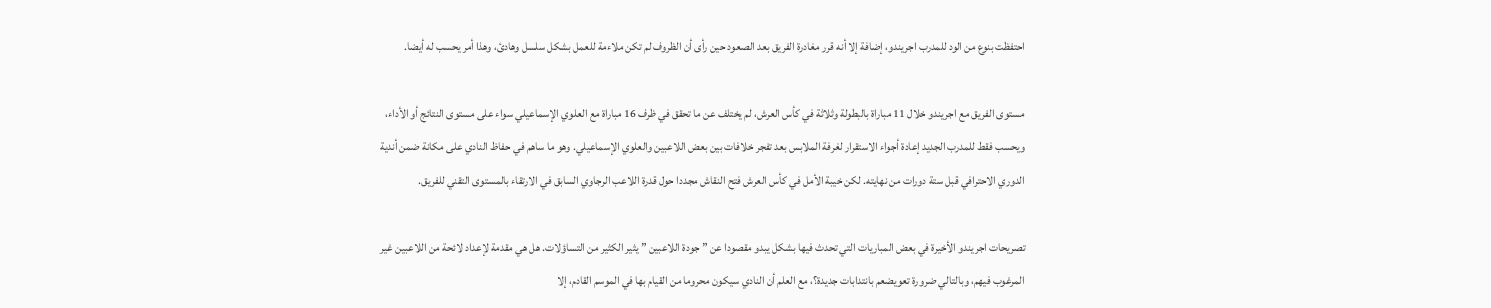احتفظت بنوع من الود للمدرب اجريندو، إضافة إلا أنه قرر مغادرة الفريق بعد الصعود حين رأى أن الظروف لم تكن ملاءمة للعمل بشكل سلسل وهادئ، وهذا أمر يحسب له أيضا.

مستوى الفريق مع اجريندو خلال 11 مباراة بالبطولة وثلاثة في كأس العرش، لم يختلف عن ما تحقق في ظرف 16 مباراة مع العلوي الإسماعيلي سواء على مستوى النتائج أو الأداء، ويحسب فقط للمدرب الجديد إعادة أجواء الاستقرار لغرفة الملابس بعد تفجر خلافات بين بعض اللاعبين والعلوي الإسماعيلي. وهو ما ساهم في حفاظ النادي على مكانة ضمن أندية الدوري الاحترافي قبل ستة دورات من نهايته. لكن خيبة الأمل في كأس العرش فتح النقاش مجددا حول قدرة اللاعب الرجاوي السابق في الارتقاء بالمستوى التقني للفريق.

تصريحات اجريندو الأخيرة في بعض المباريات التي تحدث فيها بشكل يبدو مقصودا عن ” جودة اللاعبين ” يثير الكثير من التساؤلات. هل هي مقدمة لإعداد لائحة من اللاعبين غير المرغوب فيهم، وبالتالي ضرورة تعويضعم بانتدابات جديدة؟، مع العلم أن النادي سيكون محروما من القيام بها في الموسم القادم، إلا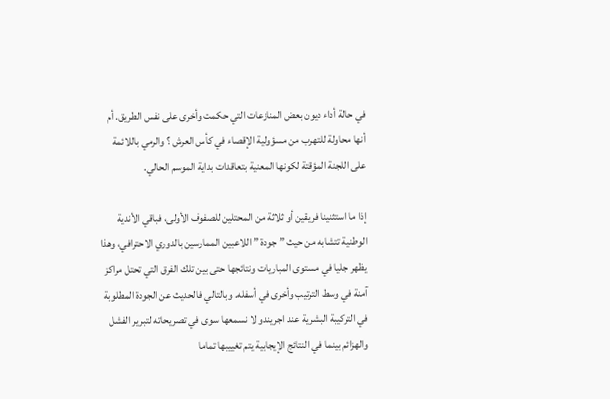في حالة أداء ديون بعض المنازعات التي حكمت وأخرى على نفس الطريق. أم أنها محاولة للتهرب من مسؤولية الإقصاء في كأس العرش ؟ والرمي باللائمة على اللجنة المؤقتة لكونها المعنية بتعاقدات بداية الموسم الحالي.

إذا ما استثنينا فريقين أو ثلاثة من المحتلين للصفوف الأولى، فباقي الأندية الوطنية تتشابه من حيث ” جودة ” اللاعبين الممارسين بالدوري الاحترافي، وهذا يظهر جليا في مستوى المباريات ونتائجها حتى بين تلك الفرق التي تحتل مراكز آمنة في وسط الترتيب وأخرى في أسفله. وبالتالي فالحديث عن الجودة المطلوبة في التركيبة البشرية عند اجريندو لا نسمعها سوى في تصريحاته لتبرير الفشل والهزائم بينما في النتائج الإيجابية يتم تغييبها تماما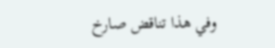وفي هذا تناقض صارخ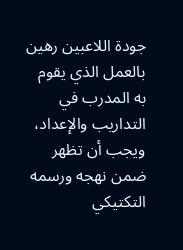جودة اللاعبين رهين بالعمل الذي يقوم به المدرب في التداريب والإعداد، ويجب أن تظهر ضمن نهجه ورسمه التكتيكي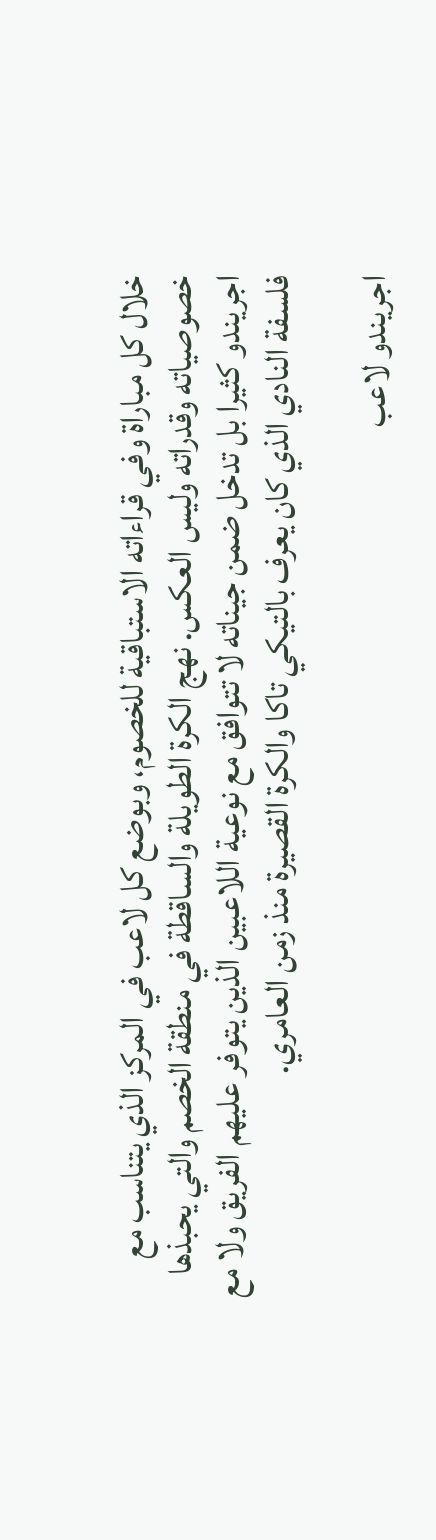خلال كل مباراة وفي قراءاته الاستباقية للخصوم، وبوضع كل لاعب في المركز الذي يتناسب مع خصوصياته وقدراته وليس العكس. نهج الكرة الطويلة والساقطة في منطقة الخصم والتي يحبذها اجريندو كثيرا بل تدخل ضمن جيناته لا تتوافق مع نوعية اللاعبين الذين يتوفر عليهم الفريق ولا مع فلسفة النادي الذي كان يعرف بالتيكي تاكا والكرة القصيرة منذ زمن العامري.

اجريندو لاعب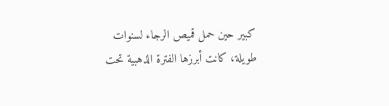كبير حين حمل قميص الرجاء لسنوات طويلة، كانت أبرزها الفترة الذهبية تحت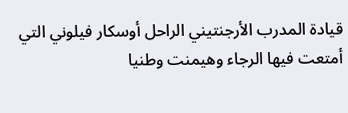قيادة المدرب الأرجنتيني الراحل أوسكار فيلوني التي أمتعت فيها الرجاء وهيمنت وطنيا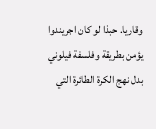وقاريا. حبذا لو كان اجريندوا يؤمن بطريقة وفلسفة فيلوني بدل نهج الكرة الطائرة التي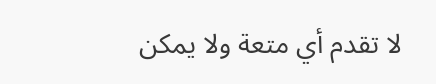لا تقدم أي متعة ولا يمكن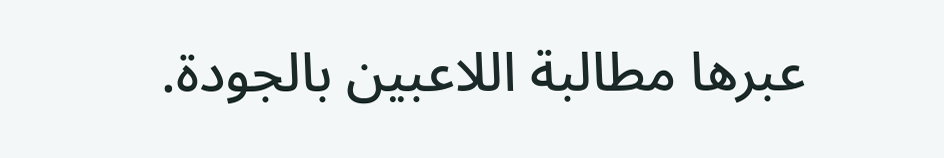عبرها مطالبة اللاعبين بالجودة.